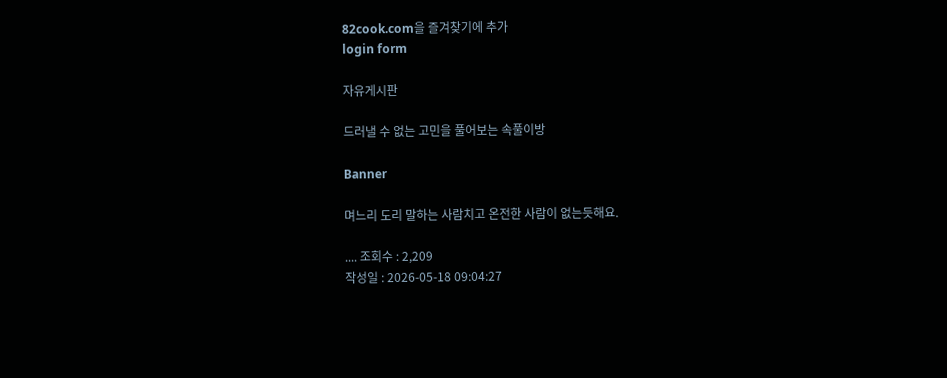82cook.com을 즐겨찾기에 추가
login form

자유게시판

드러낼 수 없는 고민을 풀어보는 속풀이방

Banner

며느리 도리 말하는 사람치고 온전한 사람이 없는듯해요.

.... 조회수 : 2,209
작성일 : 2026-05-18 09:04:27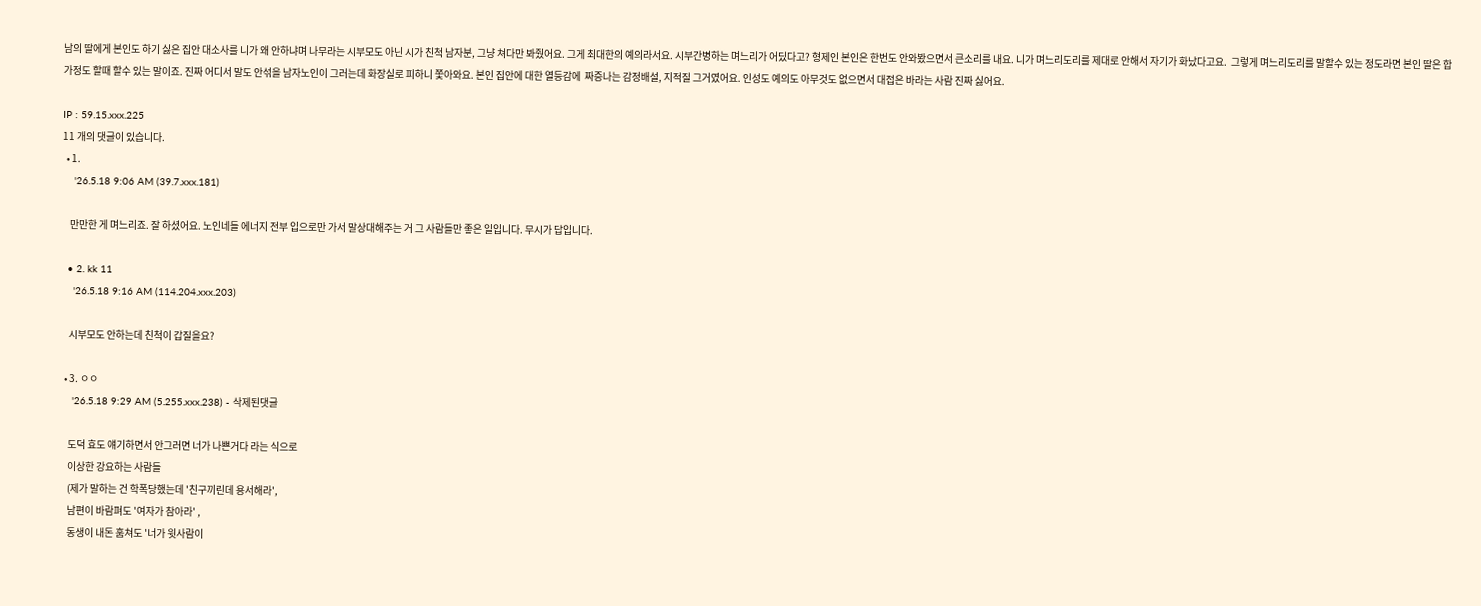남의 딸에게 본인도 하기 싫은 집안 대소사를 니가 왜 안하냐며 나무라는 시부모도 아닌 시가 친척 남자분, 그냥 쳐다만 봐줬어요. 그게 최대한의 예의라서요. 시부간병하는 며느리가 어딨다고? 형제인 본인은 한번도 안와봤으면서 큰소리를 내요. 니가 며느리도리를 제대로 안해서 자기가 화났다고요.  그렇게 며느리도리를 말할수 있는 정도라면 본인 딸은 합가정도 할때 할수 있는 말이죠. 진짜 어디서 말도 안섞을 남자노인이 그러는데 화장실로 피하니 쫓아와요. 본인 집안에 대한 열등감에  짜증나는 감정배설, 지적질 그거였어요. 인성도 예의도 아무것도 없으면서 대접은 바라는 사람 진짜 싫어요.

IP : 59.15.xxx.225
11 개의 댓글이 있습니다.
  • 1.
    '26.5.18 9:06 AM (39.7.xxx.181)

    만만한 게 며느리죠. 잘 하셨어요. 노인네들 에너지 전부 입으로만 가서 말상대해주는 거 그 사람들만 좋은 일입니다. 무시가 답입니다.

  • 2. kk 11
    '26.5.18 9:16 AM (114.204.xxx.203)

    시부모도 안하는데 친척이 갑질을요?

  • 3. ㅇㅇ
    '26.5.18 9:29 AM (5.255.xxx.238) - 삭제된댓글

    도덕 효도 얘기하면서 안그러면 너가 나쁜거다 라는 식으로
    이상한 강요하는 사람들
    (제가 말하는 건 학폭당했는데 '친구끼린데 용서해라',
    남편이 바람펴도 '여자가 참아라' ,
    동생이 내돈 훔쳐도 '너가 윗사람이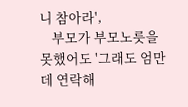니 참아라',
    부모가 부모노릇을 못했어도 '그래도 엄만데 연락해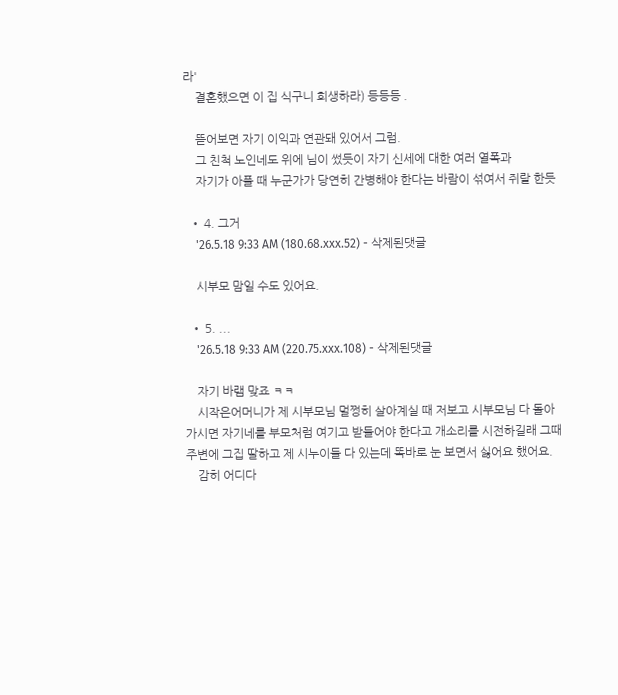라'
    결혼했으면 이 집 식구니 희생하라) 등등등 .

    뜯어보면 자기 이익과 연관돼 있어서 그럼.
    그 친척 노인네도 위에 님이 썼듯이 자기 신세에 대한 여러 열폭과
    자기가 아플 때 누군가가 당연히 간병해야 한다는 바람이 섞여서 쥐랄 한듯

  • 4. 그거
    '26.5.18 9:33 AM (180.68.xxx.52) - 삭제된댓글

    시부모 맘일 수도 있어요.

  • 5. ...
    '26.5.18 9:33 AM (220.75.xxx.108) - 삭제된댓글

    자기 바램 맞죠 ㅋㅋ
    시작은어머니가 제 시부모님 멀쩡히 살아계실 때 저보고 시부모님 다 돌아가시면 자기네를 부모처럼 여기고 받들어야 한다고 개소리를 시전하길래 그때 주변에 그집 딸하고 제 시누이들 다 있는데 똑바로 눈 보면서 싫어요 했어요.
    감히 어디다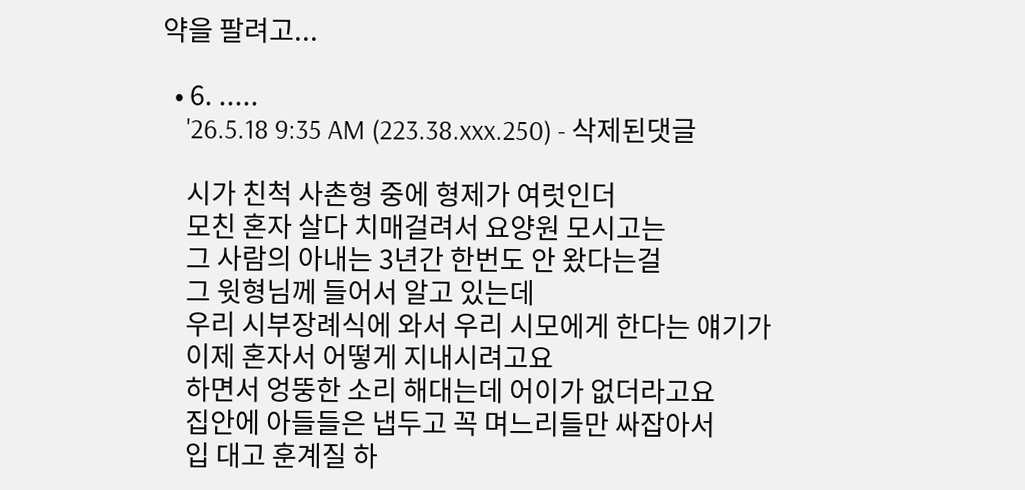약을 팔려고...

  • 6. .....
    '26.5.18 9:35 AM (223.38.xxx.250) - 삭제된댓글

    시가 친척 사촌형 중에 형제가 여럿인더
    모친 혼자 살다 치매걸려서 요양원 모시고는
    그 사람의 아내는 3년간 한번도 안 왔다는걸
    그 윗형님께 들어서 알고 있는데
    우리 시부장례식에 와서 우리 시모에게 한다는 얘기가
    이제 혼자서 어떻게 지내시려고요
    하면서 엉뚱한 소리 해대는데 어이가 없더라고요
    집안에 아들들은 냅두고 꼭 며느리들만 싸잡아서
    입 대고 훈계질 하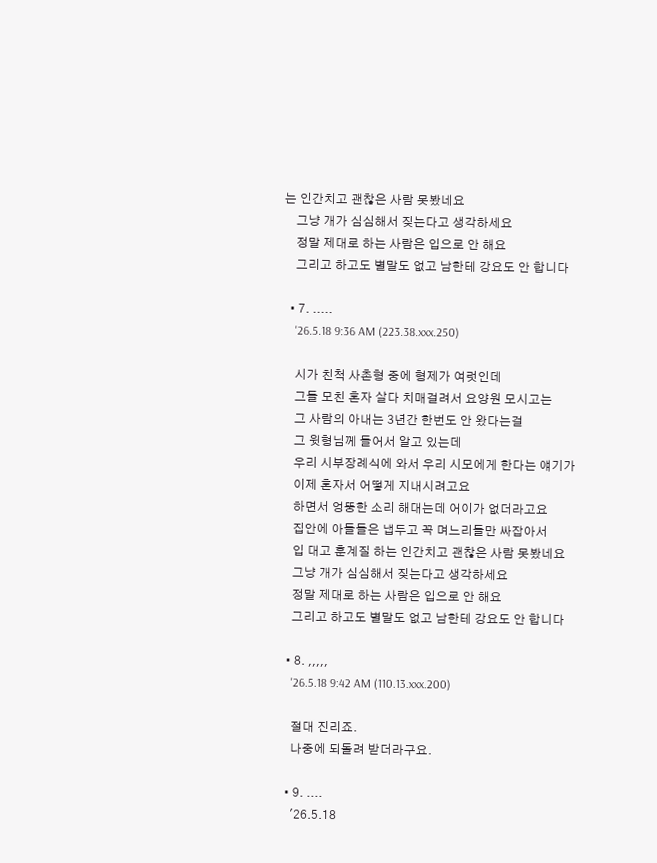는 인간치고 괜찮은 사람 못봤네요
    그냥 개가 심심해서 짖는다고 생각하세요
    정말 제대로 하는 사람은 입으로 안 해요
    그리고 하고도 별말도 없고 남한테 강요도 안 합니다

  • 7. .....
    '26.5.18 9:36 AM (223.38.xxx.250)

    시가 친척 사촌형 중에 형제가 여럿인데
    그들 모친 혼자 살다 치매걸려서 요양원 모시고는
    그 사람의 아내는 3년간 한번도 안 왔다는걸
    그 윗형님께 들어서 알고 있는데
    우리 시부장례식에 와서 우리 시모에게 한다는 얘기가
    이제 혼자서 어떻게 지내시려고요
    하면서 엉뚱한 소리 해대는데 어이가 없더라고요
    집안에 아들들은 냅두고 꼭 며느리들만 싸잡아서
    입 대고 훈계질 하는 인간치고 괜찮은 사람 못봤네요
    그냥 개가 심심해서 짖는다고 생각하세요
    정말 제대로 하는 사람은 입으로 안 해요
    그리고 하고도 별말도 없고 남한테 강요도 안 합니다

  • 8. ,,,,,
    '26.5.18 9:42 AM (110.13.xxx.200)

    절대 진리죠.
    나중에 되돌려 받더라구요.

  • 9. ....
    '26.5.18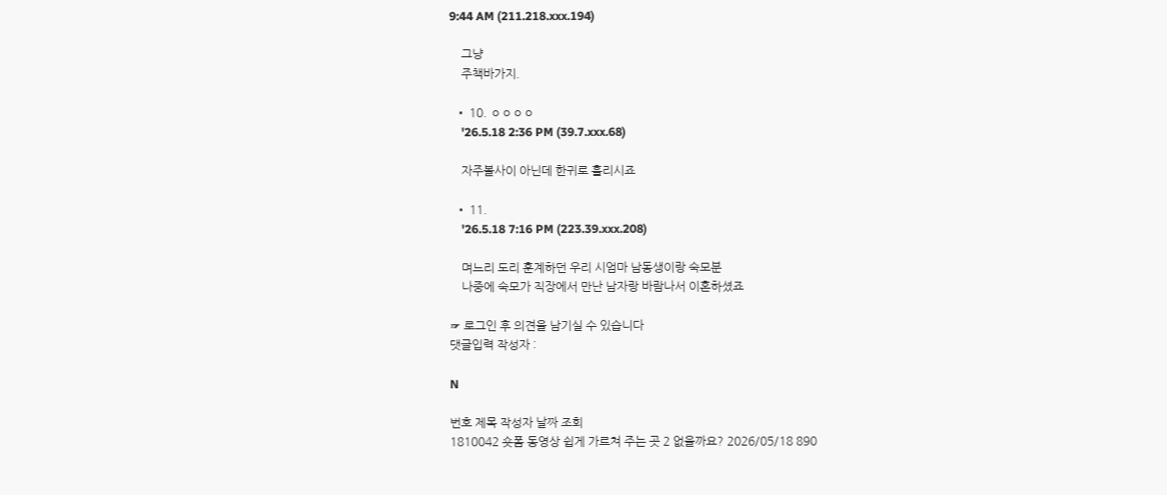9:44 AM (211.218.xxx.194)

    그냥
    주책바가지.

  • 10. ㅇㅇㅇㅇ
    '26.5.18 2:36 PM (39.7.xxx.68)

    자주볼사이 아닌데 한귀로 흘리시죠

  • 11.
    '26.5.18 7:16 PM (223.39.xxx.208)

    며느리 도리 훈계하던 우리 시엄마 남동생이랑 숙모분
    나중에 숙모가 직장에서 만난 남자랑 바람나서 이혼하셨죠

☞ 로그인 후 의견을 남기실 수 있습니다
댓글입력 작성자 :

N

번호 제목 작성자 날짜 조회
1810042 숏폼 동영상 쉽게 가르쳐 주는 곳 2 없을까요? 2026/05/18 890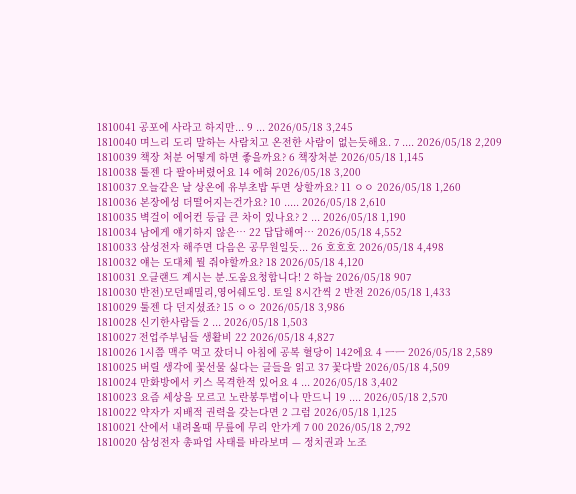1810041 공포에 사라고 하지만... 9 ... 2026/05/18 3,245
1810040 며느리 도리 말하는 사람치고 온전한 사람이 없는듯해요. 7 .... 2026/05/18 2,209
1810039 책장 처분 어떻게 하면 좋을까요? 6 책장처분 2026/05/18 1,145
1810038 툴젠 다 팔아버렸어요 14 에혀 2026/05/18 3,200
1810037 오늘같은 날 상온에 유부초밥 두면 상할까요? 11 ㅇㅇ 2026/05/18 1,260
1810036 본장에성 더떨어지는건가요? 10 ..... 2026/05/18 2,610
1810035 벽걸이 에어컨 등급 큰 차이 있나요? 2 ... 2026/05/18 1,190
1810034 남에게 얘기하지 않은… 22 답답해여… 2026/05/18 4,552
1810033 삼성전자 해주면 다음은 공무원일듯... 26 호호호 2026/05/18 4,498
1810032 얘는 도대체 뭘 줘야할까요? 18 2026/05/18 4,120
1810031 오클랜드 계시는 분.도움요청합니다! 2 하늘 2026/05/18 907
1810030 반전)모던패밀리,영어쉐도잉. 토일 8시간씩 2 반전 2026/05/18 1,433
1810029 툴젠 다 던지셨죠? 15 ㅇㅇ 2026/05/18 3,986
1810028 신기한사람들 2 ... 2026/05/18 1,503
1810027 전업주부님들 생활비 22 2026/05/18 4,827
1810026 1시쯤 맥주 먹고 잤더니 아침에 공복 혈당이 142에요 4 ㅡㅡ 2026/05/18 2,589
1810025 버릴 생각에 꽃선물 싫다는 글들을 읽고 37 꽃다발 2026/05/18 4,509
1810024 만화방에서 키스 목격한적 있어요 4 ... 2026/05/18 3,402
1810023 요즘 세상을 모르고 노란봉투법이나 만드니 19 .... 2026/05/18 2,570
1810022 약자가 지배적 권력을 갖는다면 2 그럼 2026/05/18 1,125
1810021 산에서 내려올때 무릎에 무리 안가게 7 00 2026/05/18 2,792
1810020 삼성전자 총파업 사태를 바라보며 — 정치권과 노조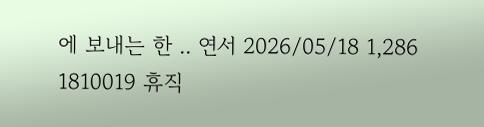에 보내는 한 .. 연서 2026/05/18 1,286
1810019 휴직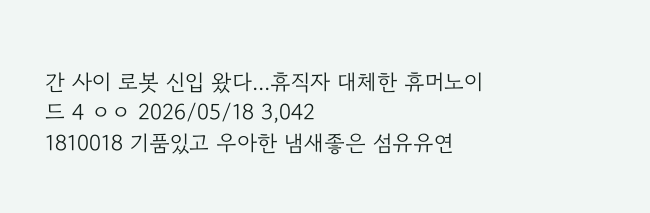간 사이 로봇 신입 왔다...휴직자 대체한 휴머노이드 4 ㅇㅇ 2026/05/18 3,042
1810018 기품있고 우아한 냄새좋은 섬유유연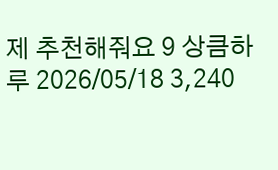제 추천해줘요 9 상큼하루 2026/05/18 3,240